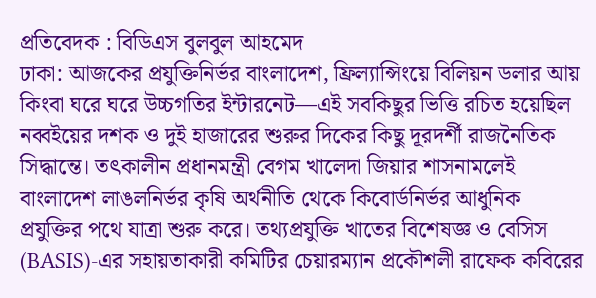প্রতিবেদক : বিডিএস বুলবুল আহমেদ
ঢাকা: আজকের প্রযুক্তিনির্ভর বাংলাদেশ, ফ্রিল্যান্সিংয়ে বিলিয়ন ডলার আয় কিংবা ঘরে ঘরে উচ্চগতির ইন্টারনেট—এই সবকিছুর ভিত্তি রচিত হয়েছিল নব্বইয়ের দশক ও দুই হাজারের শুরুর দিকের কিছু দূরদর্শী রাজনৈতিক সিদ্ধান্তে। তৎকালীন প্রধানমন্ত্রী বেগম খালেদা জিয়ার শাসনামলেই বাংলাদেশ লাঙলনির্ভর কৃষি অর্থনীতি থেকে কিবোর্ডনির্ভর আধুনিক প্রযুক্তির পথে যাত্রা শুরু করে। তথ্যপ্রযুক্তি খাতের বিশেষজ্ঞ ও বেসিস (BASIS)-এর সহায়তাকারী কমিটির চেয়ারম্যান প্রকৌশলী রাফেক কবিরের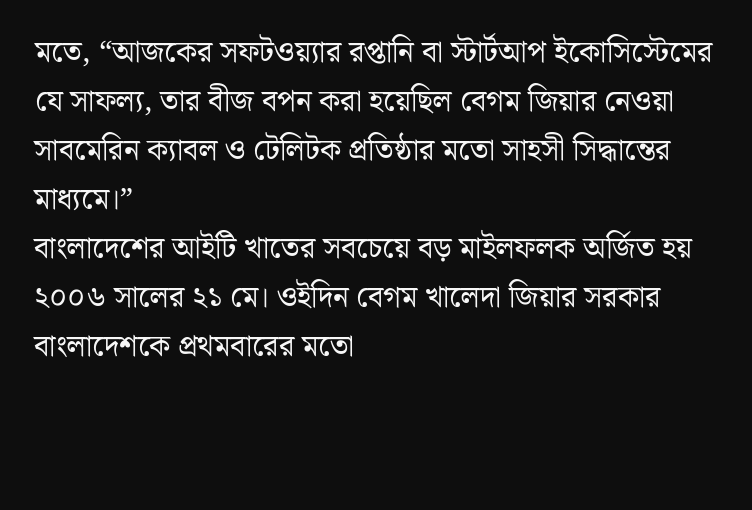মতে, “আজকের সফটওয়্যার রপ্তানি বা স্টার্টআপ ইকোসিস্টেমের যে সাফল্য, তার বীজ বপন করা হয়েছিল বেগম জিয়ার নেওয়া সাবমেরিন ক্যাবল ও টেলিটক প্রতিষ্ঠার মতো সাহসী সিদ্ধান্তের মাধ্যমে।”
বাংলাদেশের আইটি খাতের সবচেয়ে বড় মাইলফলক অর্জিত হয় ২০০৬ সালের ২১ মে। ওইদিন বেগম খালেদা জিয়ার সরকার বাংলাদেশকে প্রথমবারের মতো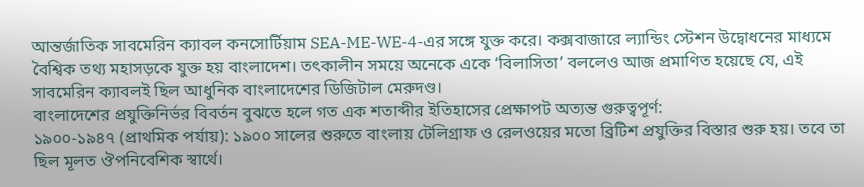আন্তর্জাতিক সাবমেরিন ক্যাবল কনসোর্টিয়াম SEA-ME-WE-4-এর সঙ্গে যুক্ত করে। কক্সবাজারে ল্যান্ডিং স্টেশন উদ্বোধনের মাধ্যমে বৈশ্বিক তথ্য মহাসড়কে যুক্ত হয় বাংলাদেশ। তৎকালীন সময়ে অনেকে একে ‘বিলাসিতা’ বললেও আজ প্রমাণিত হয়েছে যে, এই সাবমেরিন ক্যাবলই ছিল আধুনিক বাংলাদেশের ডিজিটাল মেরুদণ্ড।
বাংলাদেশের প্রযুক্তিনির্ভর বিবর্তন বুঝতে হলে গত এক শতাব্দীর ইতিহাসের প্রেক্ষাপট অত্যন্ত গুরুত্বপূর্ণ:
১৯০০-১৯৪৭ (প্রাথমিক পর্যায়): ১৯০০ সালের শুরুতে বাংলায় টেলিগ্রাফ ও রেলওয়ের মতো ব্রিটিশ প্রযুক্তির বিস্তার শুরু হয়। তবে তা ছিল মূলত ঔপনিবেশিক স্বার্থে।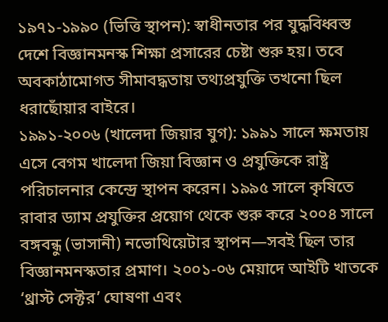১৯৭১-১৯৯০ (ভিত্তি স্থাপন): স্বাধীনতার পর যুদ্ধবিধ্বস্ত দেশে বিজ্ঞানমনস্ক শিক্ষা প্রসারের চেষ্টা শুরু হয়। তবে অবকাঠামোগত সীমাবদ্ধতায় তথ্যপ্রযুক্তি তখনো ছিল ধরাছোঁয়ার বাইরে।
১৯৯১-২০০৬ (খালেদা জিয়ার যুগ): ১৯৯১ সালে ক্ষমতায় এসে বেগম খালেদা জিয়া বিজ্ঞান ও প্রযুক্তিকে রাষ্ট্র পরিচালনার কেন্দ্রে স্থাপন করেন। ১৯৯৫ সালে কৃষিতে রাবার ড্যাম প্রযুক্তির প্রয়োগ থেকে শুরু করে ২০০৪ সালে বঙ্গবন্ধু (ভাসানী) নভোথিয়েটার স্থাপন—সবই ছিল তার বিজ্ঞানমনস্কতার প্রমাণ। ২০০১-০৬ মেয়াদে আইটি খাতকে ‘থ্রাস্ট সেক্টর’ ঘোষণা এবং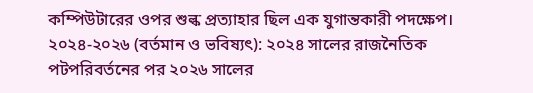কম্পিউটারের ওপর শুল্ক প্রত্যাহার ছিল এক যুগান্তকারী পদক্ষেপ।
২০২৪-২০২৬ (বর্তমান ও ভবিষ্যৎ): ২০২৪ সালের রাজনৈতিক পটপরিবর্তনের পর ২০২৬ সালের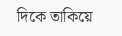দিকে তাকিয়ে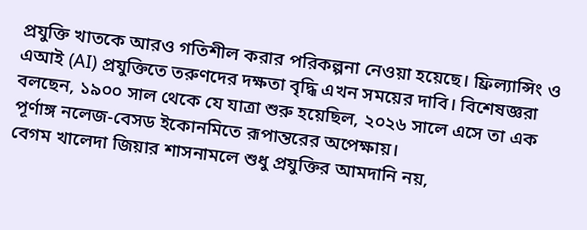প্রযুক্তি খাতকে আরও গতিশীল করার পরিকল্পনা নেওয়া হয়েছে। ফ্রিল্যান্সিং ও এআই (AI) প্রযুক্তিতে তরুণদের দক্ষতা বৃদ্ধি এখন সময়ের দাবি। বিশেষজ্ঞরা বলছেন, ১৯০০ সাল থেকে যে যাত্রা শুরু হয়েছিল, ২০২৬ সালে এসে তা এক পূর্ণাঙ্গ নলেজ-বেসড ইকোনমিতে রূপান্তরের অপেক্ষায়।
বেগম খালেদা জিয়ার শাসনামলে শুধু প্রযুক্তির আমদানি নয়,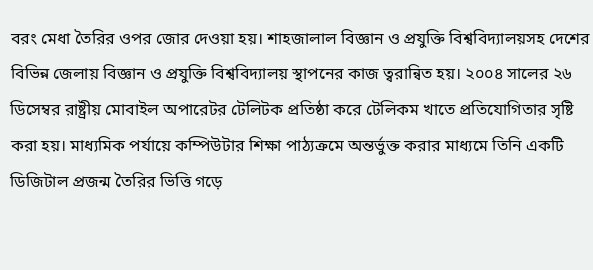বরং মেধা তৈরির ওপর জোর দেওয়া হয়। শাহজালাল বিজ্ঞান ও প্রযুক্তি বিশ্ববিদ্যালয়সহ দেশের বিভিন্ন জেলায় বিজ্ঞান ও প্রযুক্তি বিশ্ববিদ্যালয় স্থাপনের কাজ ত্বরান্বিত হয়। ২০০৪ সালের ২৬ ডিসেম্বর রাষ্ট্রীয় মোবাইল অপারেটর টেলিটক প্রতিষ্ঠা করে টেলিকম খাতে প্রতিযোগিতার সৃষ্টি করা হয়। মাধ্যমিক পর্যায়ে কম্পিউটার শিক্ষা পাঠ্যক্রমে অন্তর্ভুক্ত করার মাধ্যমে তিনি একটি ডিজিটাল প্রজন্ম তৈরির ভিত্তি গড়ে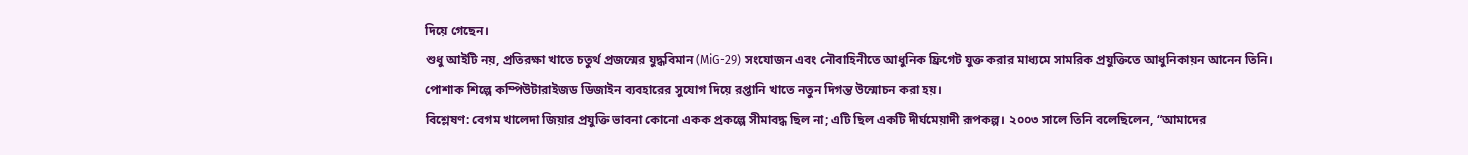দিয়ে গেছেন।
শুধু আইটি নয়, প্রতিরক্ষা খাতে চতুর্থ প্রজন্মের যুদ্ধবিমান (MiG-29) সংযোজন এবং নৌবাহিনীতে আধুনিক ফ্রিগেট যুক্ত করার মাধ্যমে সামরিক প্রযুক্তিতে আধুনিকায়ন আনেন তিনি। পোশাক শিল্পে কম্পিউটারাইজড ডিজাইন ব্যবহারের সুযোগ দিয়ে রপ্তানি খাতে নতুন দিগন্ত উন্মোচন করা হয়।
বিশ্লেষণ: বেগম খালেদা জিয়ার প্রযুক্তি ভাবনা কোনো একক প্রকল্পে সীমাবদ্ধ ছিল না; এটি ছিল একটি দীর্ঘমেয়াদী রূপকল্প। ২০০৩ সালে তিনি বলেছিলেন, “আমাদের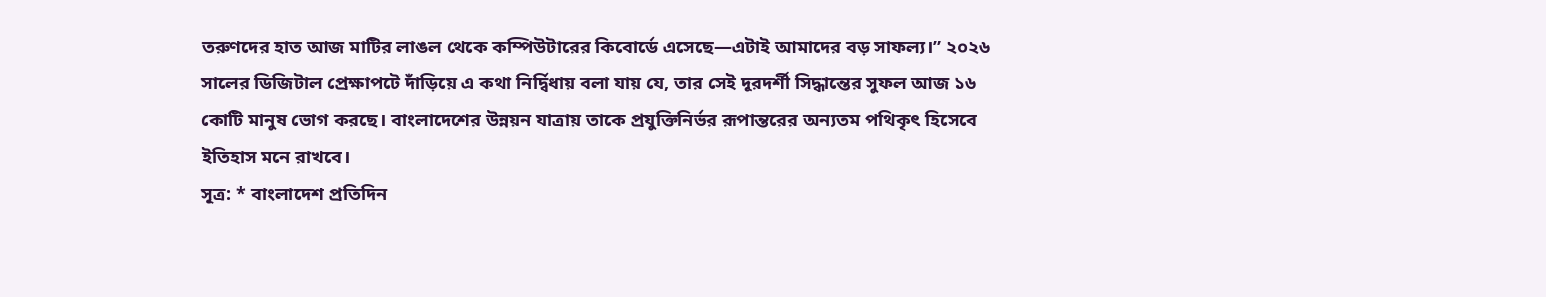তরুণদের হাত আজ মাটির লাঙল থেকে কম্পিউটারের কিবোর্ডে এসেছে—এটাই আমাদের বড় সাফল্য।” ২০২৬ সালের ডিজিটাল প্রেক্ষাপটে দাঁড়িয়ে এ কথা নির্দ্বিধায় বলা যায় যে, তার সেই দূরদর্শী সিদ্ধান্তের সুফল আজ ১৬ কোটি মানুষ ভোগ করছে। বাংলাদেশের উন্নয়ন যাত্রায় তাকে প্রযুক্তিনির্ভর রূপান্তরের অন্যতম পথিকৃৎ হিসেবে ইতিহাস মনে রাখবে।
সূত্র: * বাংলাদেশ প্রতিদিন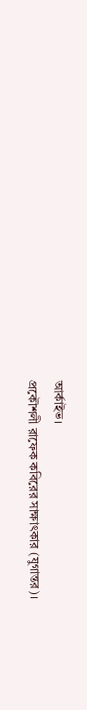আর্কাইভ।
প্রকৌশলী রাফেক কবিরের সাক্ষাৎকার (যুগান্তর)।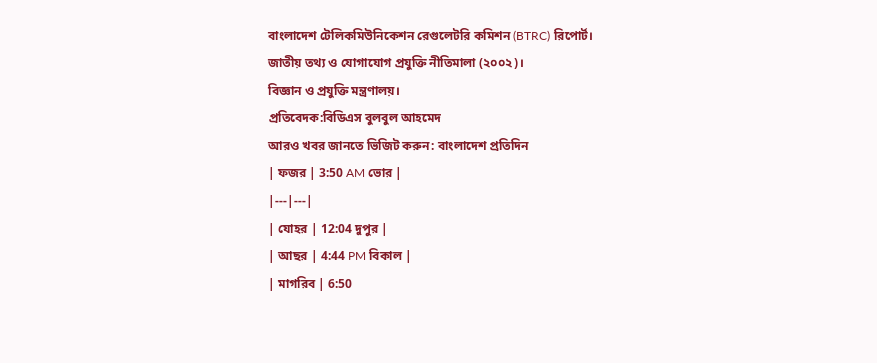বাংলাদেশ টেলিকমিউনিকেশন রেগুলেটরি কমিশন (BTRC) রিপোর্ট।
জাতীয় তথ্য ও যোগাযোগ প্রযুক্তি নীতিমালা (২০০২)।
বিজ্ঞান ও প্রযুক্তি মন্ত্রণালয়।
প্রতিবেদক:বিডিএস বুলবুল আহমেদ
আরও খবর জানতে ভিজিট করুন: বাংলাদেশ প্রতিদিন
| ফজর | 3:50 AM ভোর |
|---|---|
| যোহর | 12:04 দুপুর |
| আছর | 4:44 PM বিকাল |
| মাগরিব | 6:50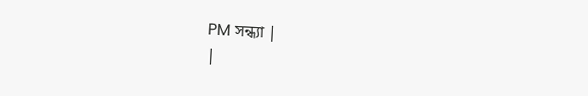PM সন্ধ্যা |
|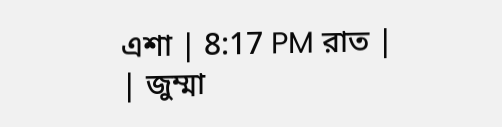এশা | 8:17 PM রাত |
| জুম্মা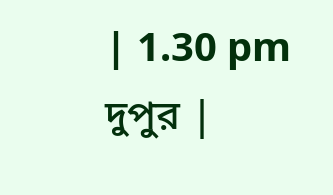| 1.30 pm দুপুর |